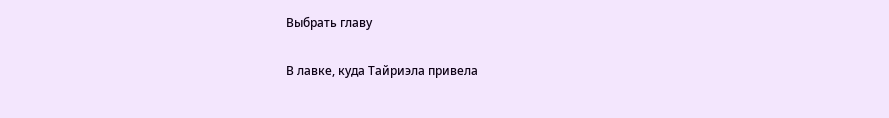Выбрать главу

В лавке, куда Тайриэла привела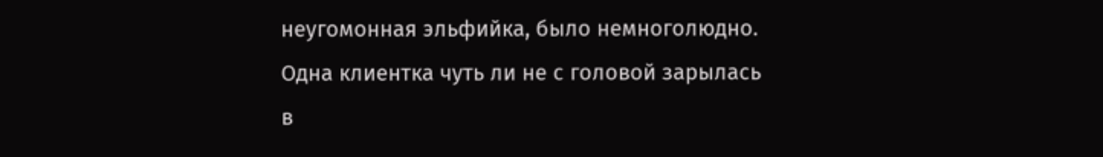неугомонная эльфийка, было немноголюдно. Одна клиентка чуть ли не с головой зарылась в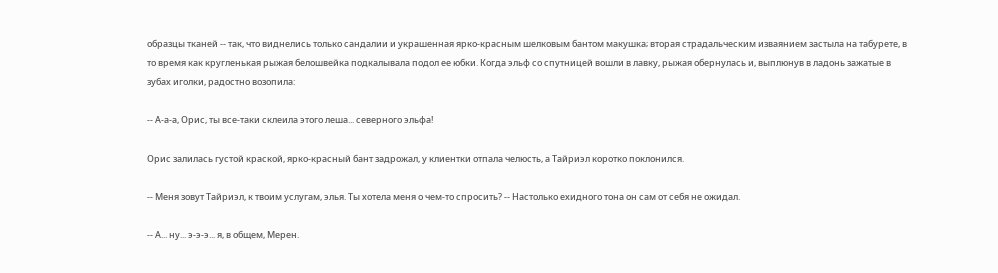образцы тканей -- так, что виднелись только сандалии и украшенная ярко-красным шелковым бантом макушка; вторая страдальческим изваянием застыла на табурете, в то время как кругленькая рыжая белошвейка подкалывала подол ее юбки. Когда эльф со спутницей вошли в лавку, рыжая обернулась и, выплюнув в ладонь зажатые в зубах иголки, радостно возопила:

-- А-а-а, Орис, ты все-таки склеила этого леша... северного эльфа!

Орис залилась густой краской, ярко-красный бант задрожал, у клиентки отпала челюсть, а Тайриэл коротко поклонился.

-- Меня зовут Тайриэл, к твоим услугам, элья. Ты хотела меня о чем-то спросить? -- Настолько ехидного тона он сам от себя не ожидал.

-- А... ну... э-э-э... я, в общем, Мерен.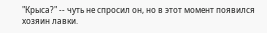"Крыса?" -- чуть не спросил он, но в этот момент появился хозяин лавки.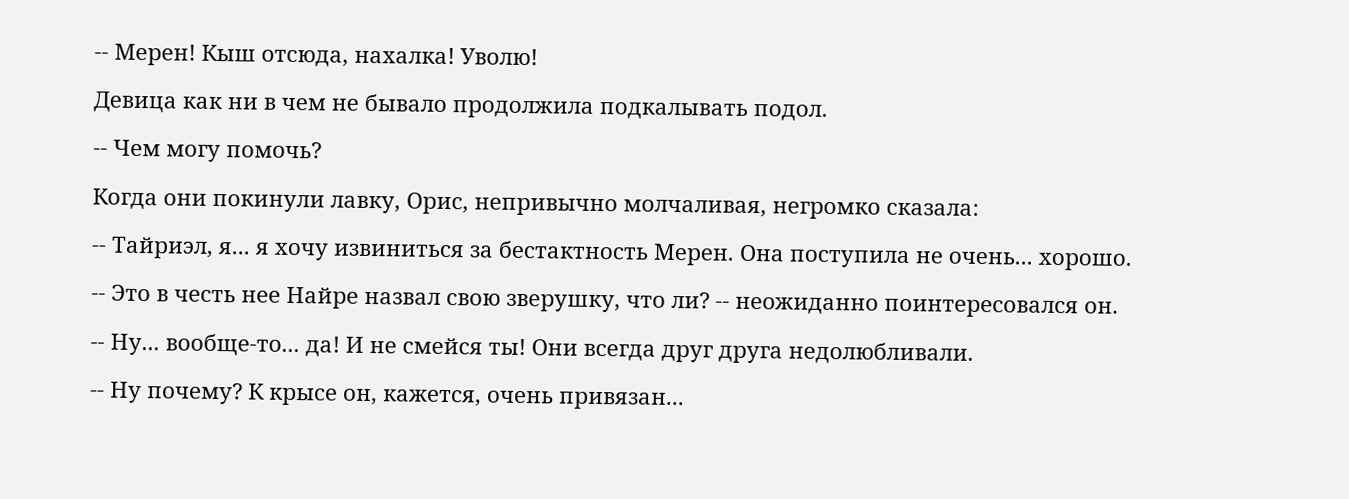-- Мерен! Кыш отсюда, нахалка! Уволю!

Девица как ни в чем не бывало продолжила подкалывать подол.

-- Чем могу помочь?

Когда они покинули лавку, Орис, непривычно молчаливая, негромко сказала:

-- Тайриэл, я... я хочу извиниться за бестактность Мерен. Она поступила не очень... хорошо.

-- Это в честь нее Найре назвал свою зверушку, что ли? -- неожиданно поинтересовался он.

-- Ну... вообще-то... да! И не смейся ты! Они всегда друг друга недолюбливали.

-- Ну почему? К крысе он, кажется, очень привязан...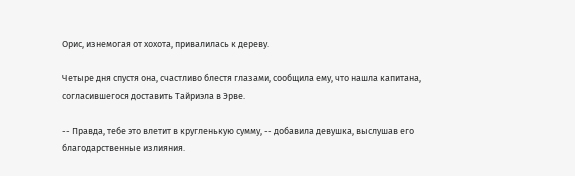Орис, изнемогая от хохота, привалилась к дереву.

Четыре дня спустя она, счастливо блестя глазами, сообщила ему, что нашла капитана, согласившегося доставить Тайриэла в Эрве.

-- Правда, тебе это влетит в кругленькую сумму, -- добавила девушка, выслушав его благодарственные излияния.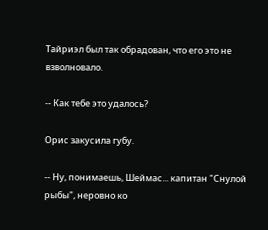Тайриэл был так обрадован, что его это не взволновало.

-- Как тебе это удалось?

Орис закусила губу.

-- Ну, понимаешь, Шеймас... капитан "Снулой рыбы", неровно ко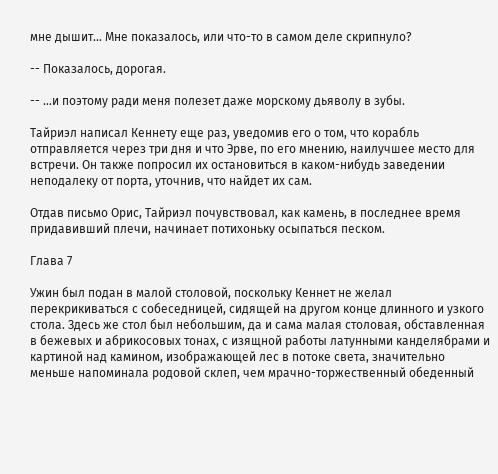мне дышит... Мне показалось, или что-то в самом деле скрипнуло?

-- Показалось, дорогая.

-- ...и поэтому ради меня полезет даже морскому дьяволу в зубы.

Тайриэл написал Кеннету еще раз, уведомив его о том, что корабль отправляется через три дня и что Эрве, по его мнению, наилучшее место для встречи. Он также попросил их остановиться в каком-нибудь заведении неподалеку от порта, уточнив, что найдет их сам.

Отдав письмо Орис, Тайриэл почувствовал, как камень, в последнее время придавивший плечи, начинает потихоньку осыпаться песком.

Глава 7

Ужин был подан в малой столовой, поскольку Кеннет не желал перекрикиваться с собеседницей, сидящей на другом конце длинного и узкого стола. Здесь же стол был небольшим, да и сама малая столовая, обставленная в бежевых и абрикосовых тонах, с изящной работы латунными канделябрами и картиной над камином, изображающей лес в потоке света, значительно меньше напоминала родовой склеп, чем мрачно-торжественный обеденный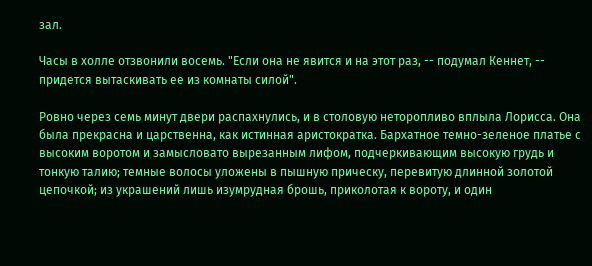зал.

Часы в холле отзвонили восемь. "Если она не явится и на этот раз, -- подумал Кеннет, -- придется вытаскивать ее из комнаты силой".

Ровно через семь минут двери распахнулись, и в столовую неторопливо вплыла Лорисса. Она была прекрасна и царственна, как истинная аристократка. Бархатное темно-зеленое платье с высоким воротом и замысловато вырезанным лифом, подчеркивающим высокую грудь и тонкую талию; темные волосы уложены в пышную прическу, перевитую длинной золотой цепочкой; из украшений лишь изумрудная брошь, приколотая к вороту, и один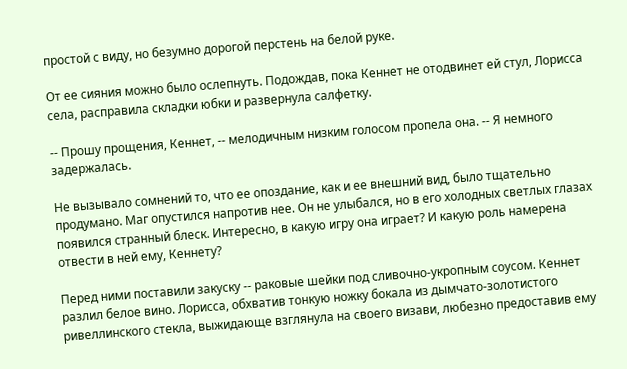простой с виду, но безумно дорогой перстень на белой руке.

От ее сияния можно было ослепнуть. Подождав, пока Кеннет не отодвинет ей стул, Лорисса села, расправила складки юбки и развернула салфетку.

-- Прошу прощения, Кеннет, -- мелодичным низким голосом пропела она. -- Я немного задержалась.

Не вызывало сомнений то, что ее опоздание, как и ее внешний вид, было тщательно продумано. Маг опустился напротив нее. Он не улыбался, но в его холодных светлых глазах появился странный блеск. Интересно, в какую игру она играет? И какую роль намерена отвести в ней ему, Кеннету?

Перед ними поставили закуску -- раковые шейки под сливочно-укропным соусом. Кеннет разлил белое вино. Лорисса, обхватив тонкую ножку бокала из дымчато-золотистого ривеллинского стекла, выжидающе взглянула на своего визави, любезно предоставив ему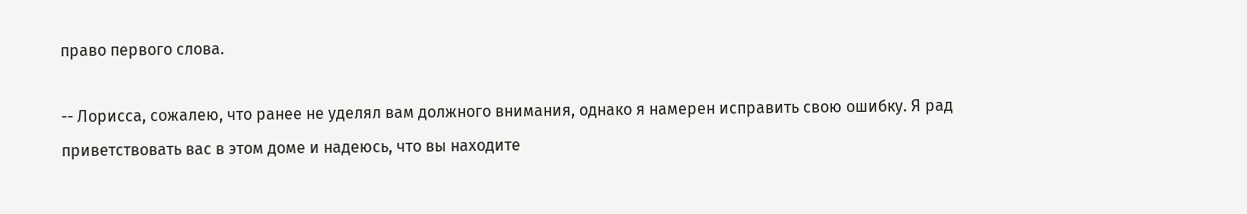право первого слова.

-- Лорисса, сожалею, что ранее не уделял вам должного внимания, однако я намерен исправить свою ошибку. Я рад приветствовать вас в этом доме и надеюсь, что вы находите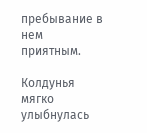пребывание в нем приятным.

Колдунья мягко улыбнулась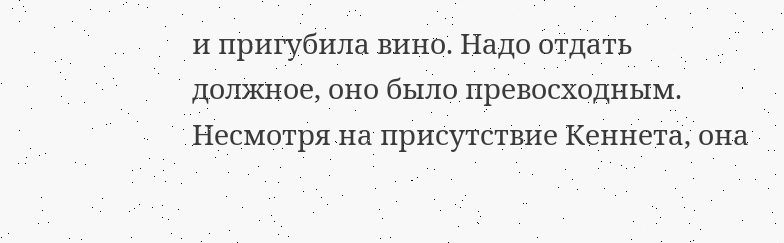и пригубила вино. Надо отдать должное, оно было превосходным. Несмотря на присутствие Кеннета, она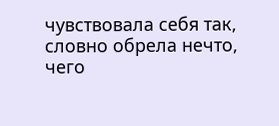чувствовала себя так, словно обрела нечто, чего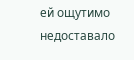ей ощутимо недоставало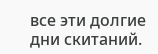все эти долгие дни скитаний.